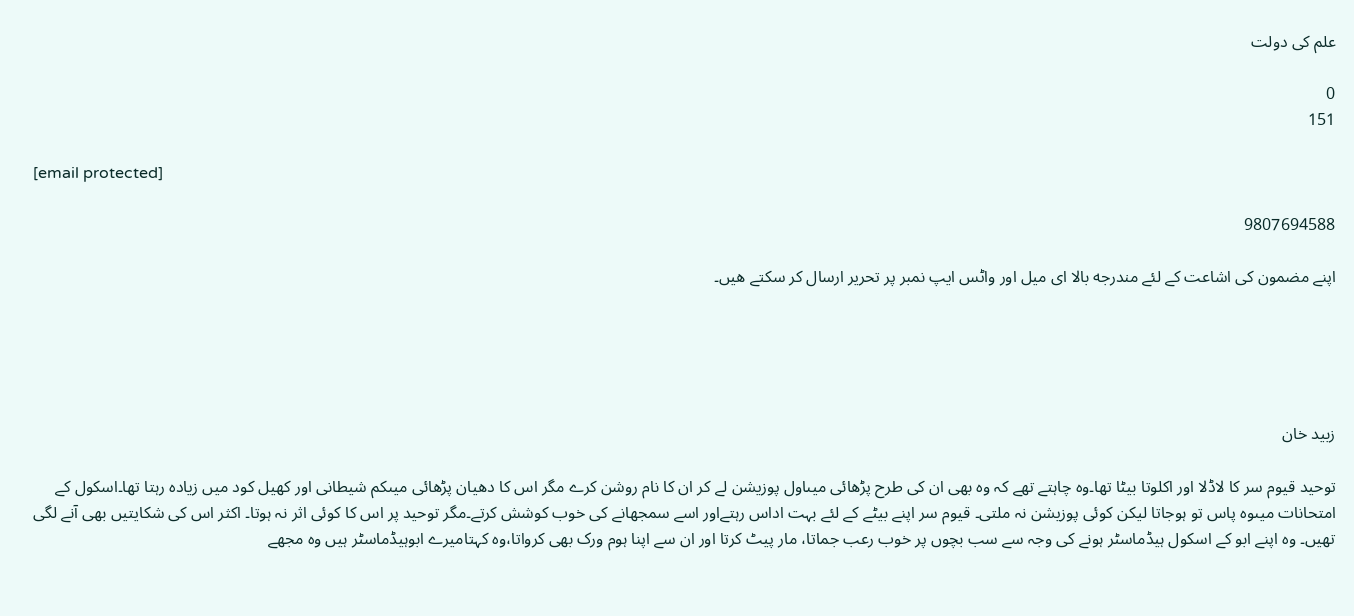علم کی دولت

0
151

[email protected]

9807694588

اپنے مضمون كی اشاعت كے لئے مندرجه بالا ای میل اور واٹس ایپ نمبر پر تحریر ارسال كر سكتے هیں۔





زبید خان

توحید قیوم سر کا لاڈلا اور اکلوتا بیٹا تھا۔وہ چاہتے تھے کہ وہ بھی ان کی طرح پڑھائی میںاول پوزیشن لے کر ان کا نام روشن کرے مگر اس کا دھیان پڑھائی میںکم شیطانی اور کھیل کود میں زیادہ رہتا تھا۔اسکول کے امتحانات میںوہ پاس تو ہوجاتا لیکن کوئی پوزیشن نہ ملتی۔ قیوم سر اپنے بیٹے کے لئے بہت اداس رہتےاور اسے سمجھانے کی خوب کوشش کرتے۔مگر توحید پر اس کا کوئی اثر نہ ہوتا۔ اکثر اس کی شکایتیں بھی آنے لگی تھیں۔ وہ اپنے ابو کے اسکول ہیڈماسٹر ہونے کی وجہ سے سب بچوں پر خوب رعب جماتا، مار پیٹ کرتا اور ان سے اپنا ہوم ورک بھی کرواتا،وہ کہتامیرے ابوہیڈماسٹر ہیں وہ مجھے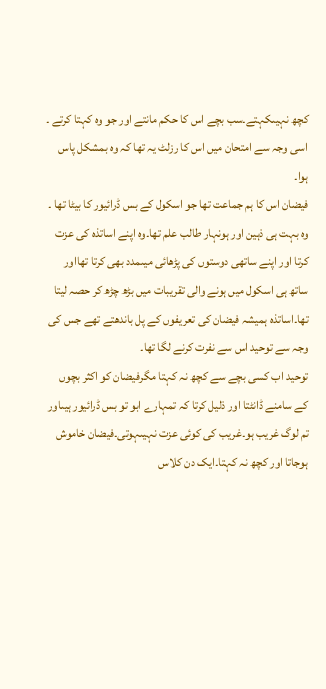کچھ نہیںکہتے۔سب بچے اس کا حکم مانتے اور جو وہ کہتا کرتے ۔ اسی وجہ سے امتحان میں اس کا رزلٹ یہ تھا کہ وہ بمشکل پاس ہوا۔
فیضان اس کا ہم جماعت تھا جو اسکول کے بس ڈرائیور کا بیٹا تھا ۔ وہ بہت ہی ذہین اور ہونہار طالب علم تھا۔وہ اپنے اساتذہ کی عزت کرتا اور اپنے ساتھی دوستوں کی پڑھائی میںمدد بھی کرتا تھااور ساتھ ہی اسکول میں ہونے والی تقریبات میں بڑھ چڑھ کر حصہ لیتا تھا۔اساتذہ ہمیشہ فیضان کی تعریفوں کے پل باندھتے تھے جس کی وجہ سے توحید اس سے نفرت کرنے لگا تھا۔
توحید اب کسی بچے سے کچھ نہ کہتا مگرفیضان کو اکثر بچوں کے سامنے ڈانٹتا اور ذلیل کرتا کہ تمہارے ابو تو بس ڈرائیور ہیںاور تم لوگ غریب ہو۔غریب کی کوئی عزت نہیںہوتی۔فیضان خاموش ہوجاتا اور کچھ نہ کہتا۔ایک دن کلاس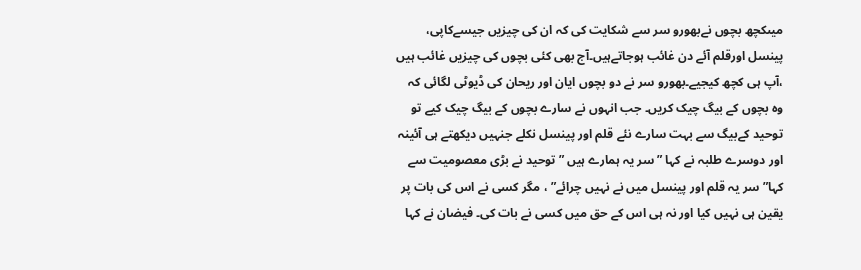میںکچھ بچوں نےبھورو سر سے شکایت کی کہ ان کی چیزیں جیسےکاپی، پینسل اورقلم آئے دن غائب ہوجاتےہیں۔آج بھی کئی بچوں کی چیزیں غائب ہیں ،آپ ہی کچھ کیجیے۔بھورو سر نے دو بچوں ایان اور ریحان کی ڈیوٹی لگائی کہ وہ بچوں کے بیگ چیک کریں۔ جب انہوں نے سارے بچوں کے بیگ چیک کیے تو توحید کےبیگ سے بہت سارے نئے قلم اور پینسل نکلے جنہیں دیکھتے ہی آئینہ اور دوسرے طلبہ نے کہا ” سر یہ ہمارے ہیں ” توحید نے بڑی معصومیت سے کہا” سر یہ قلم اور پینسل میں نے نہیں چرائے” ، مگر کسی نے اس کی بات پر یقین ہی نہیں کیا اور نہ ہی اس کے حق میں کسی نے بات کی۔ فیضان نے کہا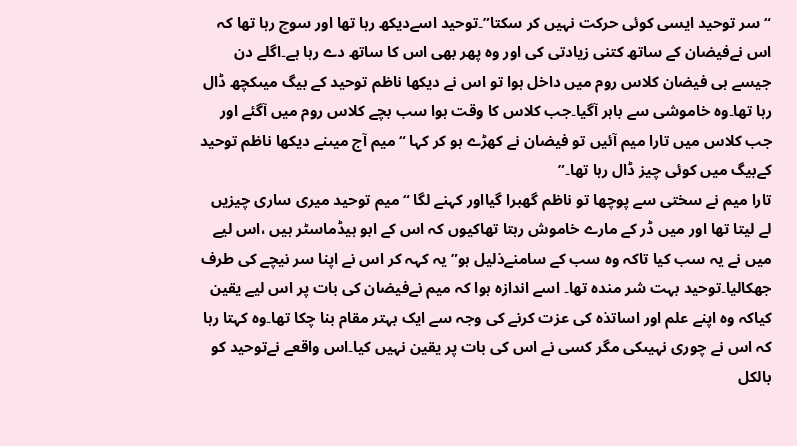“سر توحید ایسی کوئی حرکت نہیں کر سکتا”۔توحید اسےدیکھ رہا تھا اور سوچ رہا تھا کہ اس نےفیضان کے ساتھ کتنی زیادتی کی اور وہ پھر بھی اس کا ساتھ دے رہا ہے۔اگلے دن جیسے ہی فیضان کلاس روم میں داخل ہوا تو اس نے دیکھا ناظم توحید کے بیگ میںکچھ ڈال رہا تھا۔وہ خاموشی سے باہر آگیا۔جب کلاس کا وقت ہوا سب بچے کلاس روم میں آگئے اور جب کلاس میں تارا میم آئیں تو فیضان نے کھڑے ہو کر کہا “میم آج میںنے دیکھا ناظم توحید کےبیگ میں کوئی چیز ڈال رہا تھا۔”
تارا میم نے سختی سے پوچھا تو ناظم گھبرا گیااور کہنے لگا “میم توحید میری ساری چیزیں لے لیتا تھا اور میں ڈر کے مارے خاموش رہتا تھاکیوں کہ اس کے ابو ہیڈماسٹر ہیں ،اس لیے میں نے یہ سب کیا تاکہ وہ سب کے سامنےذلیل ہو” یہ کہہ کر اس نے اپنا سر نیچے کی طرف جھکالیا۔توحید بہت شر مندہ تھا۔ اسے اندازہ ہوا کہ میم نےفیضان کی بات پر اس لیے یقین کیاکہ وہ اپنے علم اور اساتذہ کی عزت کرنے کی وجہ سے ایک بہتر مقام بنا چکا تھا۔وہ کہتا رہا کہ اس نے چوری نہیںکی مگر کسی نے اس کی بات پر یقین نہیں کیا۔اس واقعے نےتوحید کو بالکل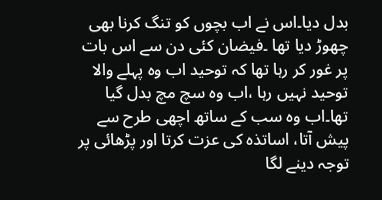بدل دیا۔اس نے اب بچوں کو تنگ کرنا بھی چھوڑ دیا تھا ۔فیضان کئی دن سے اس بات پر غور کر رہا تھا کہ توحید اب وہ پہلے والا توحید نہیں رہا ،اب وہ سچ مچ بدل گیا تھا۔اب وہ سب کے ساتھ اچھی طرح سے پیش آتا، اساتذہ کی عزت کرتا اور پڑھائی پر توجہ دینے لگا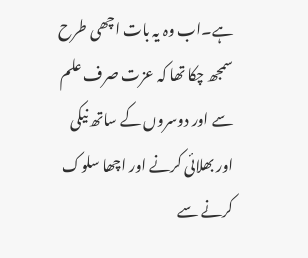ہے۔اب وہ یہ بات اچھی طرح سمجھ چکا تھا کہ عزت صرف علم سے اور دوسروں کے ساتھ نیکی اور بھلائی کرنے اور اچھا سلوک کرنے سے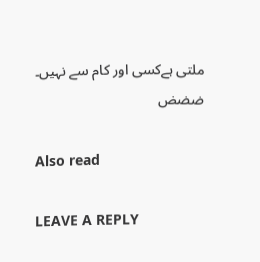ملتی ہےکسی اور کام سے نہیں۔
ضضض

Also read

LEAVE A REPLY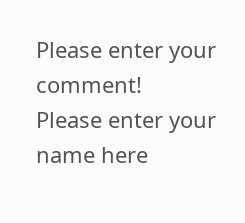Please enter your comment!
Please enter your name here